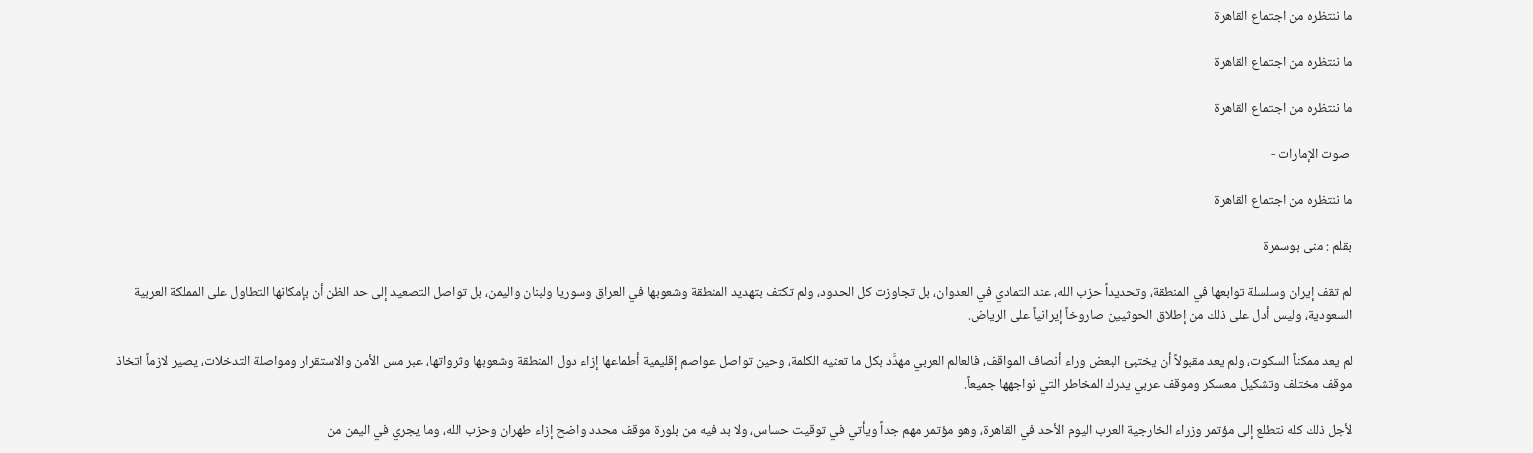ما ننتظره من اجتماع القاهرة

ما ننتظره من اجتماع القاهرة

ما ننتظره من اجتماع القاهرة

 صوت الإمارات -

ما ننتظره من اجتماع القاهرة

بقلم : منى بوسمرة

لم تقف إيران وسلسلة توابعها في المنطقة، وتحديداً حزب الله، عند التمادي في العدوان، بل تجاوزت كل الحدود، ولم تكتف بتهديد المنطقة وشعوبها في العراق وسوريا ولبنان واليمن، بل تواصل التصعيد إلى حد الظن أن بإمكانها التطاول على المملكة العربية السعودية، وليس أدل على ذلك من إطلاق الحوثيين صاروخاً إيرانياً على الرياض.

لم يعد ممكناً السكوت، ولم يعد مقبولاً أن يختبئ البعض وراء أنصاف المواقف، فالعالم العربي مهدَّد بكل ما تعنيه الكلمة، وحين تواصل عواصم إقليمية أطماعها إزاء دول المنطقة وشعوبها وثرواتها، عبر مس الأمن والاستقرار ومواصلة التدخلات، يصير لازماً اتخاذ موقف مختلف وتشكيل معسكر وموقف عربي يدرك المخاطر التي نواجهها جميعاً.

لأجل ذلك كله نتطلع إلى مؤتمر وزراء الخارجية العرب اليوم الأحد في القاهرة، وهو مؤتمر مهم جداً ويأتي في توقيت حساس، ولا بد فيه من بلورة موقف محدد واضح إزاء طهران وحزب الله، وما يجري في اليمن من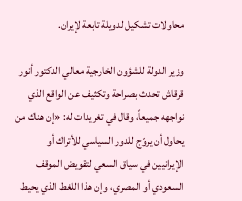محاولات تشكيل لدويلة تابعة لإيران.

وزير الدولة للشؤون الخارجية معالي الدكتور أنور قرقاش تحدث بصراحة وتكثيف عن الواقع الذي نواجهه جميعاً، وقال في تغريدات له: «إن هناك من يحاول أن يروّج للدور السياسي للأتراك أو الإيرانيين في سياق السعي لتقويض الموقف السعودي أو المصري، وإن هذا اللغط الذي يحيط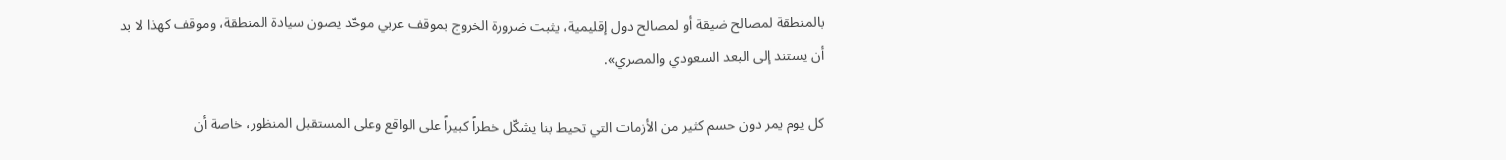بالمنطقة لمصالح ضيقة أو لمصالح دول إقليمية، يثبت ضرورة الخروج بموقف عربي موحّد يصون سيادة المنطقة، وموقف كهذا لا بد أن يستند إلى البعد السعودي والمصري».

كل يوم يمر دون حسم كثير من الأزمات التي تحيط بنا يشكّل خطراً كبيراً على الواقع وعلى المستقبل المنظور، خاصة أن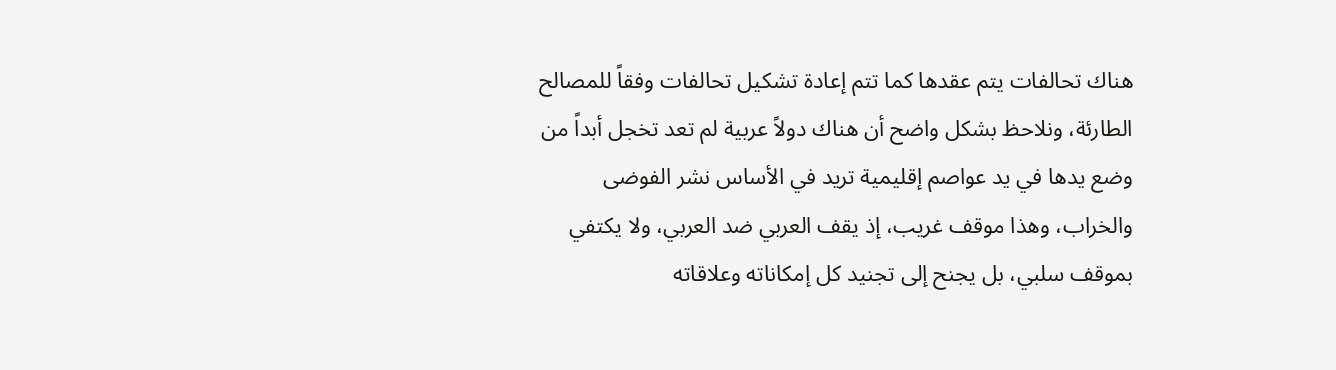هناك تحالفات يتم عقدها كما تتم إعادة تشكيل تحالفات وفقاً للمصالح الطارئة، ونلاحظ بشكل واضح أن هناك دولاً عربية لم تعد تخجل أبداً من وضع يدها في يد عواصم إقليمية تريد في الأساس نشر الفوضى والخراب، وهذا موقف غريب، إذ يقف العربي ضد العربي، ولا يكتفي بموقف سلبي، بل يجنح إلى تجنيد كل إمكاناته وعلاقاته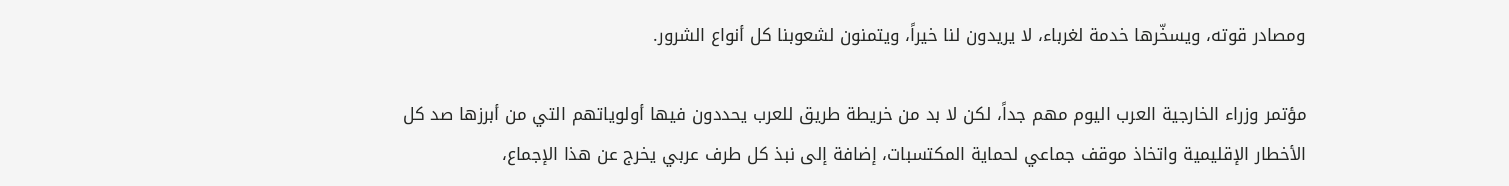ومصادر قوته، ويسخّرها خدمة لغرباء، لا يريدون لنا خيراً، ويتمنون لشعوبنا كل أنواع الشرور.

مؤتمر وزراء الخارجية العرب اليوم مهم جداً، لكن لا بد من خريطة طريق للعرب يحددون فيها أولوياتهم التي من أبرزها صد كل الأخطار الإقليمية واتخاذ موقف جماعي لحماية المكتسبات، إضافة إلى نبذ كل طرف عربي يخرج عن هذا الإجماع،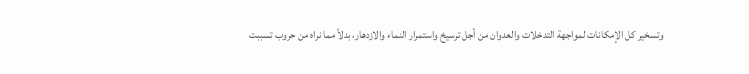وتسخير كل الإمكانات لمواجهة التدخلات والعدوان من أجل ترسيخ واستمرار النماء والازدهار، بدلاً مما نراه من حروب تسببت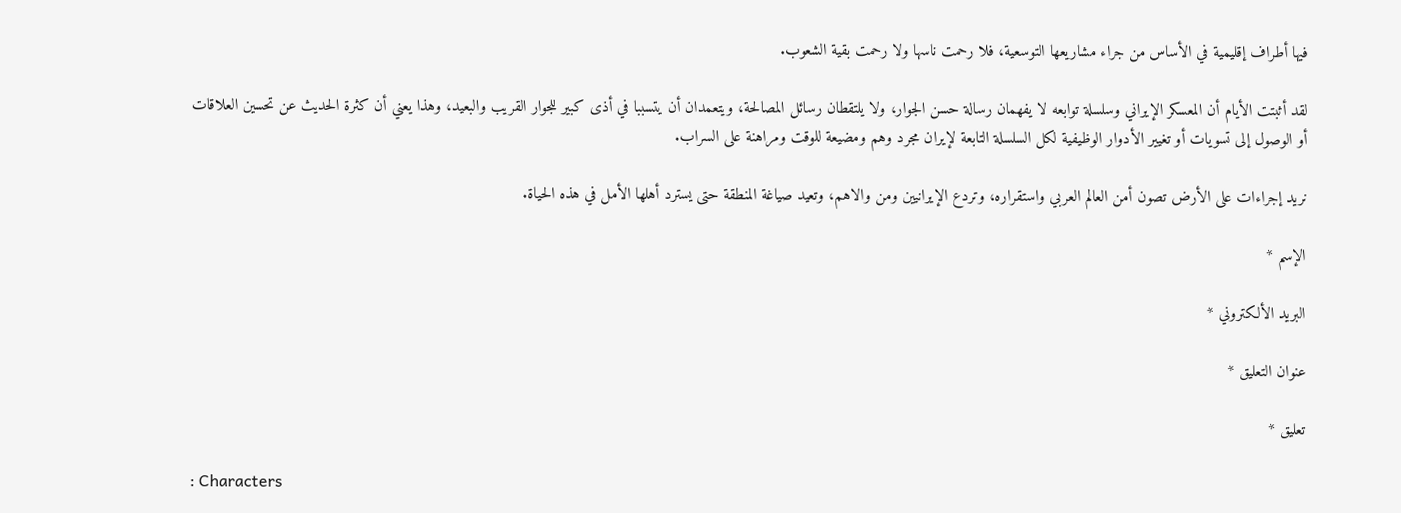فيها أطراف إقليمية في الأساس من جراء مشاريعها التوسعية، فلا رحمت ناسها ولا رحمت بقية الشعوب.

لقد أثبتت الأيام أن المعسكر الإيراني وسلسلة توابعه لا يفهمان رسالة حسن الجوار، ولا يلتقطان رسائل المصالحة، ويتعمدان أن يتسببا في أذى كبير للجوار القريب والبعيد، وهذا يعني أن كثرة الحديث عن تحسين العلاقات أو الوصول إلى تسويات أو تغيير الأدوار الوظيفية لكل السلسلة التابعة لإيران مجرد وهم ومضيعة للوقت ومراهنة على السراب.

نريد إجراءات على الأرض تصون أمن العالم العربي واستقراره، وتردع الإيرانيين ومن والاهم، وتعيد صياغة المنطقة حتى يسترد أهلها الأمل في هذه الحياة.

الإسم *

البريد الألكتروني *

عنوان التعليق *

تعليق *

: Characters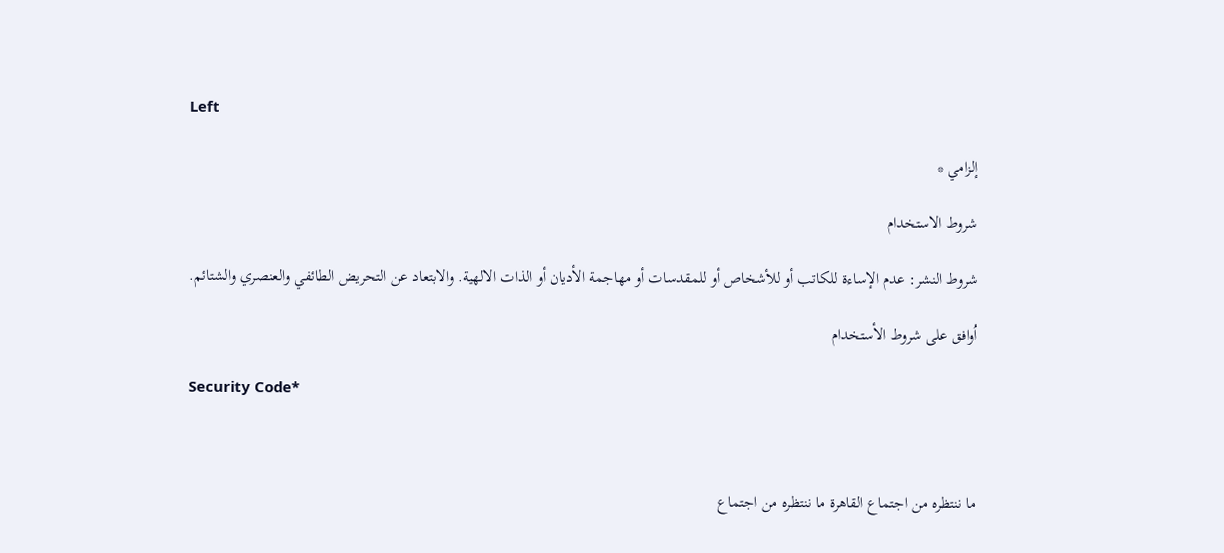Left

إلزامي *

شروط الاستخدام

شروط النشر: عدم الإساءة للكاتب أو للأشخاص أو للمقدسات أو مهاجمة الأديان أو الذات الالهية. والابتعاد عن التحريض الطائفي والعنصري والشتائم.

اُوافق على شروط الأستخدام

Security Code*



ما ننتظره من اجتماع القاهرة ما ننتظره من اجتماع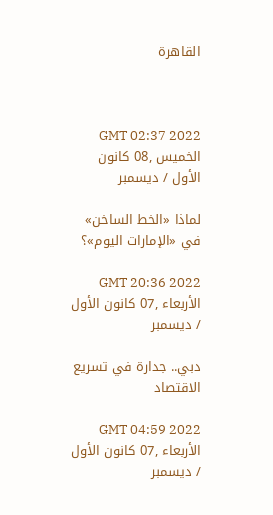القاهرة



GMT 02:37 2022 الخميس ,08 كانون الأول / ديسمبر

لماذا «الخط الساخن» في «الإمارات اليوم»؟

GMT 20:36 2022 الأربعاء ,07 كانون الأول / ديسمبر

دبي.. جدارة في تسريع الاقتصاد

GMT 04:59 2022 الأربعاء ,07 كانون الأول / ديسمبر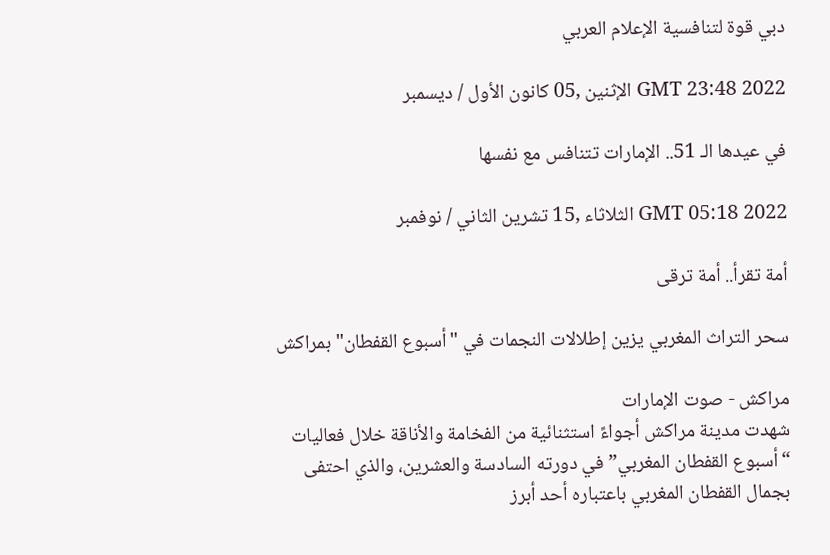دبي قوة لتنافسية الإعلام العربي

GMT 23:48 2022 الإثنين ,05 كانون الأول / ديسمبر

في عيدها الـ 51.. الإمارات تتنافس مع نفسها

GMT 05:18 2022 الثلاثاء ,15 تشرين الثاني / نوفمبر

أمة تقرأ.. أمة ترقى

سحر التراث المغربي يزين إطلالات النجمات في "أسبوع القفطان" بمراكش

مراكش - صوت الإمارات
شهدت مدينة مراكش أجواءً استثنائية من الفخامة والأناقة خلال فعاليات “أسبوع القفطان المغربي” في دورته السادسة والعشرين، والذي احتفى بجمال القفطان المغربي باعتباره أحد أبرز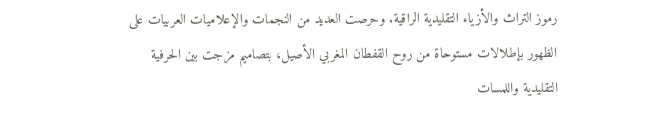رموز التراث والأزياء التقليدية الراقية. وحرصت العديد من النجمات والإعلاميات العربيات على الظهور بإطلالات مستوحاة من روح القفطان المغربي الأصيل، بتصاميم مزجت بين الحرفية التقليدية واللمسات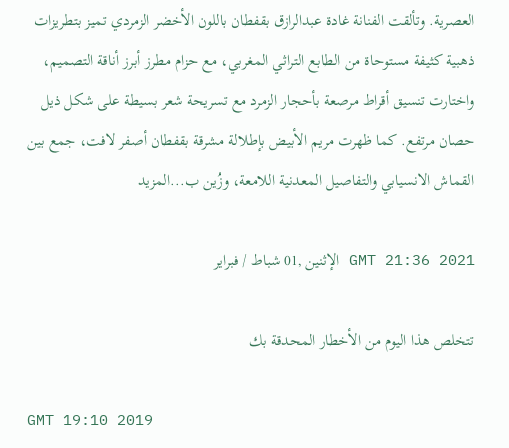العصرية. وتألقت الفنانة غادة عبدالرازق بقفطان باللون الأخضر الزمردي تميز بتطريزات ذهبية كثيفة مستوحاة من الطابع التراثي المغربي، مع حزام مطرز أبرز أناقة التصميم، واختارت تنسيق أقراط مرصعة بأحجار الزمرد مع تسريحة شعر بسيطة على شكل ذيل حصان مرتفع. كما ظهرت مريم الأبيض بإطلالة مشرقة بقفطان أصفر لافت، جمع بين القماش الانسيابي والتفاصيل المعدنية اللامعة، وزُين ب...المزيد

GMT 21:36 2021 الإثنين ,01 شباط / فبراير

تتخلص هذا اليوم من الأخطار المحدقة بك

GMT 19:10 2019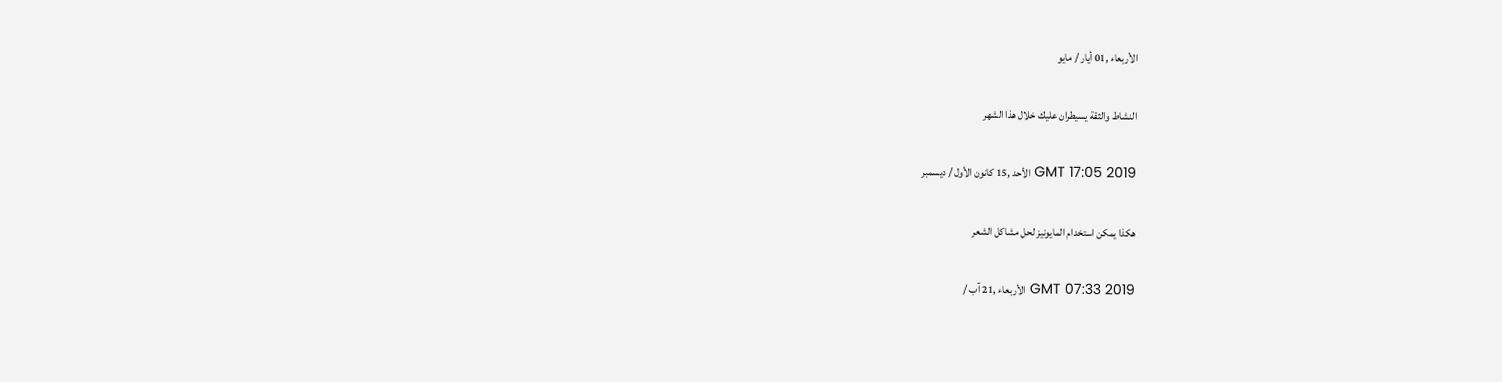الأربعاء ,01 أيار / مايو

النشاط والثقة يسيطران عليك خلال هذا الشهر

GMT 17:05 2019 الأحد ,15 كانون الأول / ديسمبر

هكذا يمكن استخدام المايونيز لحل مشاكل الشعر

GMT 07:33 2019 الأربعاء ,21 آب /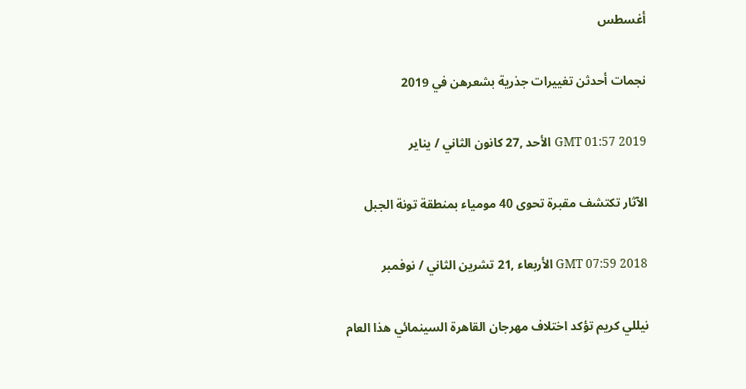أغسطس

نجمات أحدثن تغييرات جذرية بشعرهن في 2019

GMT 01:57 2019 الأحد ,27 كانون الثاني / يناير

الآثار تكتشف مقبرة تحوى 40 مومياء بمنطقة تونة الجبل

GMT 07:59 2018 الأربعاء ,21 تشرين الثاني / نوفمبر

نيللي كريم تؤكد اختلاف مهرجان القاهرة السينمائي هذا العام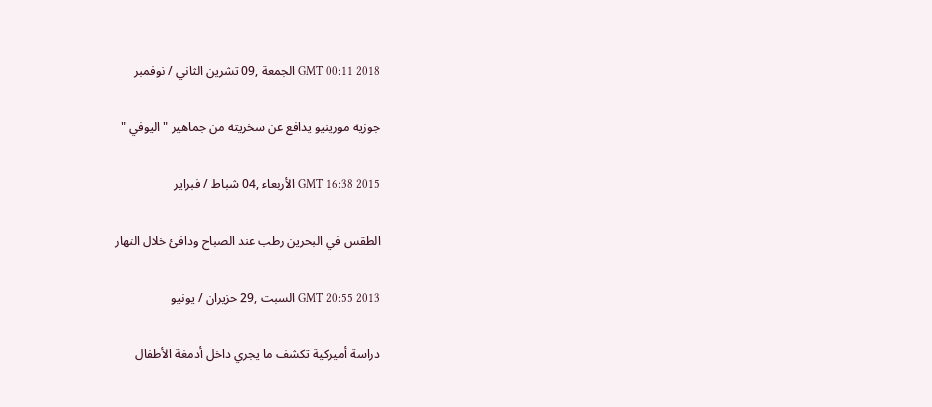GMT 00:11 2018 الجمعة ,09 تشرين الثاني / نوفمبر

جوزيه مورينيو يدافع عن سخريته من جماهير "اليوفي "

GMT 16:38 2015 الأربعاء ,04 شباط / فبراير

الطقس في البحرين رطب عند الصباح ودافئ خلال النهار

GMT 20:55 2013 السبت ,29 حزيران / يونيو

دراسة أميركية تكشف ما يجري داخل أدمغة الأطفال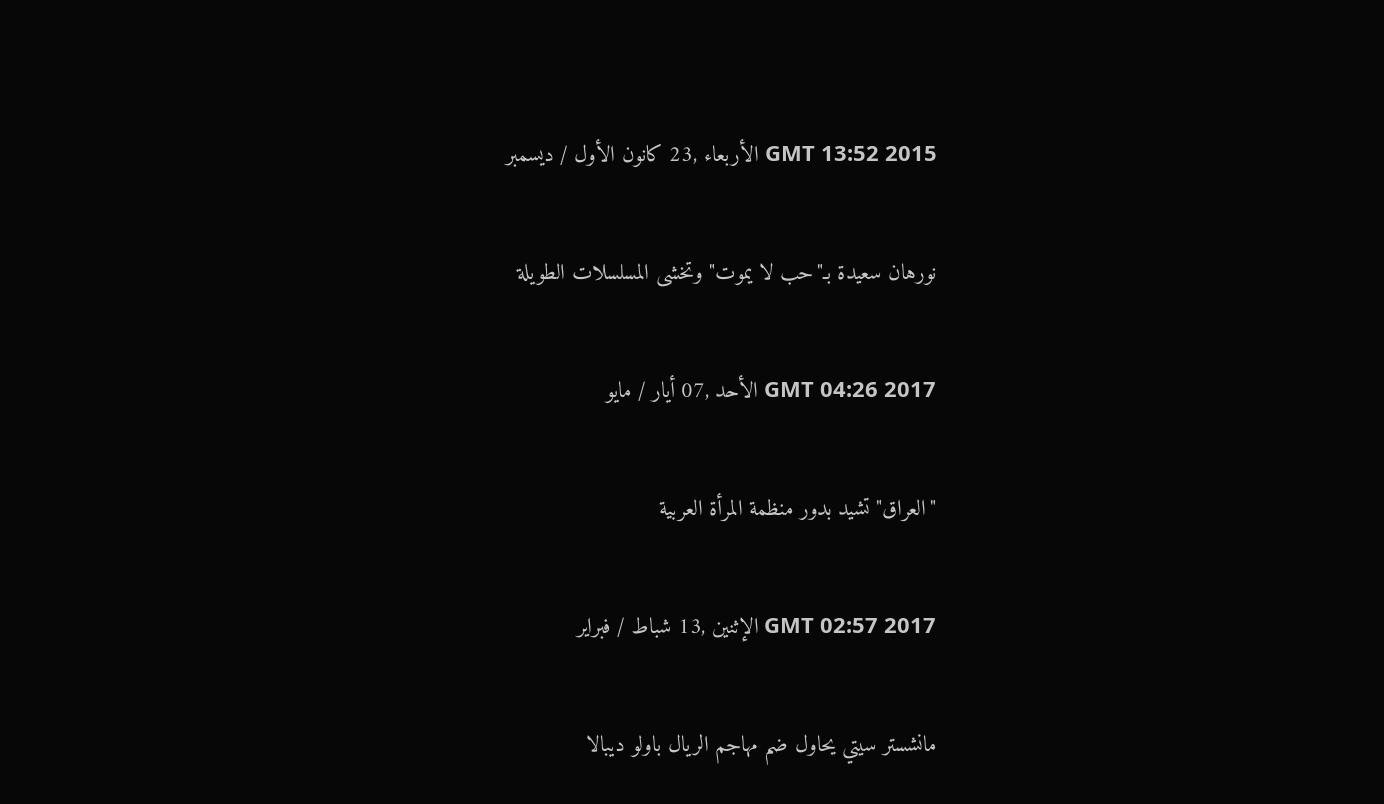GMT 13:52 2015 الأربعاء ,23 كانون الأول / ديسمبر

نورهان سعيدة بـ"حب لا يموت" وتخشى المسلسلات الطويلة

GMT 04:26 2017 الأحد ,07 أيار / مايو

"العراق" تشيد بدور منظمة المرأة العربية

GMT 02:57 2017 الإثنين ,13 شباط / فبراير

مانشستر سيتي يحاول ضم مهاجم الريال باولو ديبالا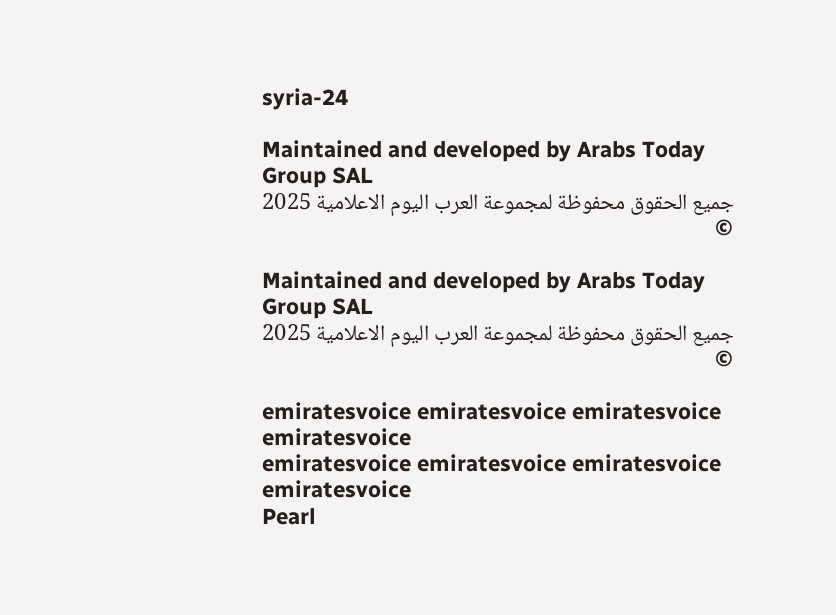syria-24

Maintained and developed by Arabs Today Group SAL
جميع الحقوق محفوظة لمجموعة العرب اليوم الاعلامية 2025 ©

Maintained and developed by Arabs Today Group SAL
جميع الحقوق محفوظة لمجموعة العرب اليوم الاعلامية 2025 ©

emiratesvoice emiratesvoice emiratesvoice emiratesvoice
emiratesvoice emiratesvoice emiratesvoice
emiratesvoice
Pearl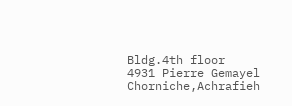Bldg.4th floor
4931 Pierre Gemayel Chorniche,Achrafieh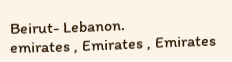Beirut- Lebanon.
emirates , Emirates , Emirates